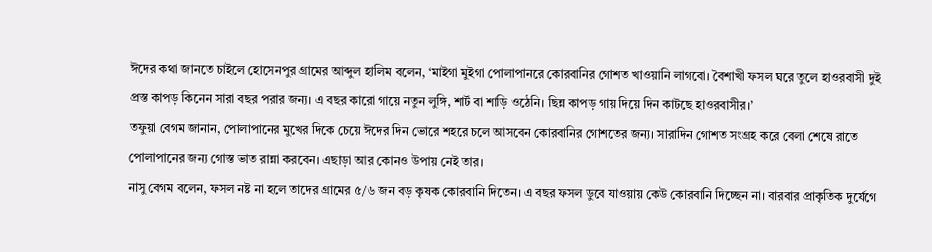ঈদের কথা জানতে চাইলে হোসেনপুর গ্রামের আব্দুল হালিম বলেন, ‘মাইগা মুইগা পোলাপানরে কোরবানির গোশত খাওয়ানি লাগবো। বৈশাখী ফসল ঘরে তুলে হাওরবাসী দুই প্রস্ত কাপড় কিনেন সারা বছর পরার জন্য। এ বছর কারো গায়ে নতুন লুঙ্গি, শার্ট বা শাড়ি ওঠেনি। ছিন্ন কাপড় গায় দিয়ে দিন কাটছে হাওরবাসীর।’
তফুয়া বেগম জানান, পোলাপানের মুখের দিকে চেয়ে ঈদের দিন ভোরে শহরে চলে আসবেন কোরবানির গোশতের জন্য। সারাদিন গোশত সংগ্রহ করে বেলা শেষে রাতে পোলাপানের জন্য গোস্ত ভাত রান্না করবেন। এছাড়া আর কোনও উপায় নেই তার।
নাসু বেগম বলেন, ফসল নষ্ট না হলে তাদের গ্রামের ৫/৬ জন বড় কৃষক কোরবানি দিতেন। এ বছর ফসল ডুবে যাওয়ায় কেউ কোরবানি দিচ্ছেন না। বারবার প্রাকৃতিক দুর্যেগে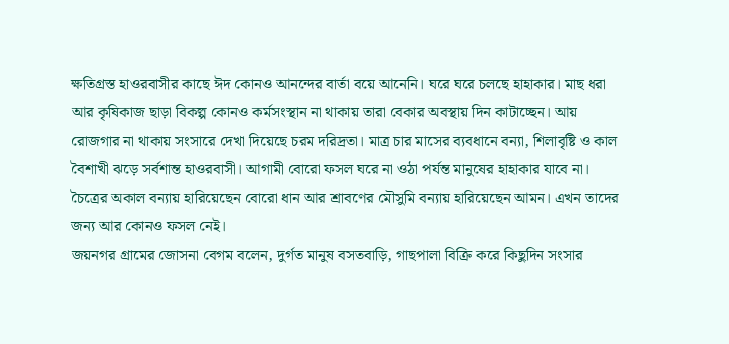ক্ষতিগ্রস্ত হাওরবাসীর কাছে ঈদ কোনও আনন্দের বার্তা বয়ে আনেনি। ঘরে ঘরে চলছে হাহাকার। মাছ ধরা আর কৃষিকাজ ছাড়া বিকল্প কোনও কর্মসংস্থান না থাকায় তারা বেকার অবস্থায় দিন কাটাচ্ছেন। আয় রোজগার না থাকায় সংসারে দেখা দিয়েছে চরম দরিদ্রতা। মাত্র চার মাসের ব্যবধানে বন্যা, শিলাবৃষ্টি ও কাল বৈশাখী ঝড়ে সর্বশান্ত হাওরবাসী। আগামী বোরো ফসল ঘরে না ওঠা পর্যন্ত মানুষের হাহাকার যাবে না। চৈত্রের অকাল বন্যায় হারিয়েছেন বোরো ধান আর শ্রাবণের মৌসুমি বন্যায় হারিয়েছেন আমন। এখন তাদের জন্য আর কোনও ফসল নেই।
জয়নগর গ্রামের জোসনা বেগম বলেন, দুর্গত মানুষ বসতবাড়ি, গাছপালা বিক্রি করে কিছুদিন সংসার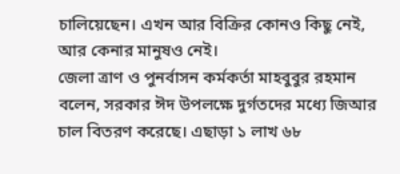চালিয়েছেন। এখন আর বিক্রির কোনও কিছু নেই, আর কেনার মানুষও নেই।
জেলা ত্রাণ ও পুনর্বাসন কর্মকর্তা মাহবুবুর রহমান বলেন, সরকার ঈদ উপলক্ষে দুর্গতদের মধ্যে জিআর চাল বিতরণ করেছে। এছাড়া ১ লাখ ৬৮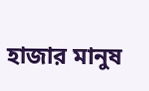হাজার মানুষ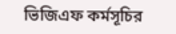ভিজিএফ কর্মসূচির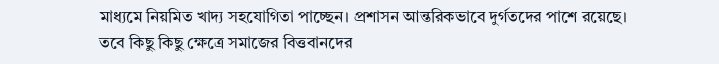মাধ্যমে নিয়মিত খাদ্য সহযোগিতা পাচ্ছেন। প্রশাসন আন্তরিকভাবে দুর্গতদের পাশে রয়েছে। তবে কিছু কিছু ক্ষেত্রে সমাজের বিত্তবানদের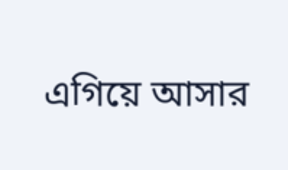এগিয়ে আসার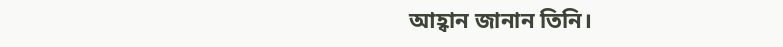আহ্বান জানান তিনি।